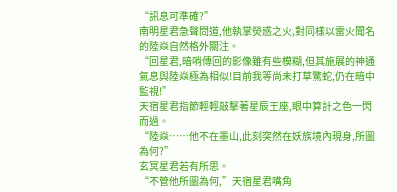“訊息可準確?”
南明星君急聲問道,他執掌熒惑之火,對同樣以雷火聞名的陸焱自然格外關注。
“回星君,暗哨傳回的影像雖有些模糊,但其施展的神通氣息與陸焱極為相似!目前我等尚未打草驚蛇,仍在暗中監視!”
天宿星君指節輕輕敲擊著星辰王座,眼中算計之色一閃而過。
“陸焱……他不在墨山,此刻突然在妖族境內現身,所圖為何?”
玄冥星君若有所思。
“不管他所圖為何,”天宿星君嘴角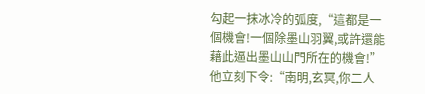勾起一抹冰冷的弧度,“這都是一個機會!一個除墨山羽翼,或許還能藉此逼出墨山山門所在的機會!”
他立刻下令:“南明,玄冥,你二人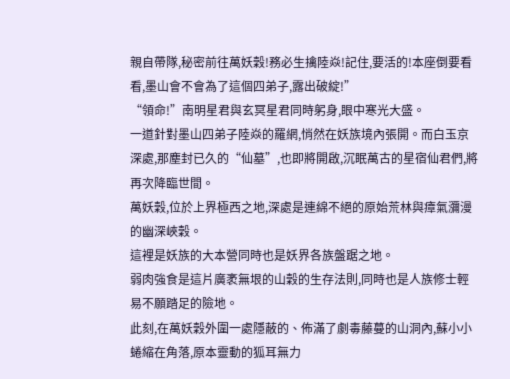親自帶隊,秘密前往萬妖穀!務必生擒陸焱!記住,要活的!本座倒要看看,墨山會不會為了這個四弟子,露出破綻!”
“領命!”南明星君與玄冥星君同時躬身,眼中寒光大盛。
一道針對墨山四弟子陸焱的羅網,悄然在妖族境內張開。而白玉京深處,那塵封已久的“仙墓”,也即將開啟,沉眠萬古的星宿仙君們,將再次降臨世間。
萬妖穀,位於上界極西之地,深處是連綿不絕的原始荒林與瘴氣瀰漫的幽深峽穀。
這裡是妖族的大本營同時也是妖界各族盤踞之地。
弱肉強食是這片廣袤無垠的山穀的生存法則,同時也是人族修士輕易不願踏足的險地。
此刻,在萬妖穀外圍一處隱蔽的、佈滿了劇毒藤蔓的山洞內,蘇小小蜷縮在角落,原本靈動的狐耳無力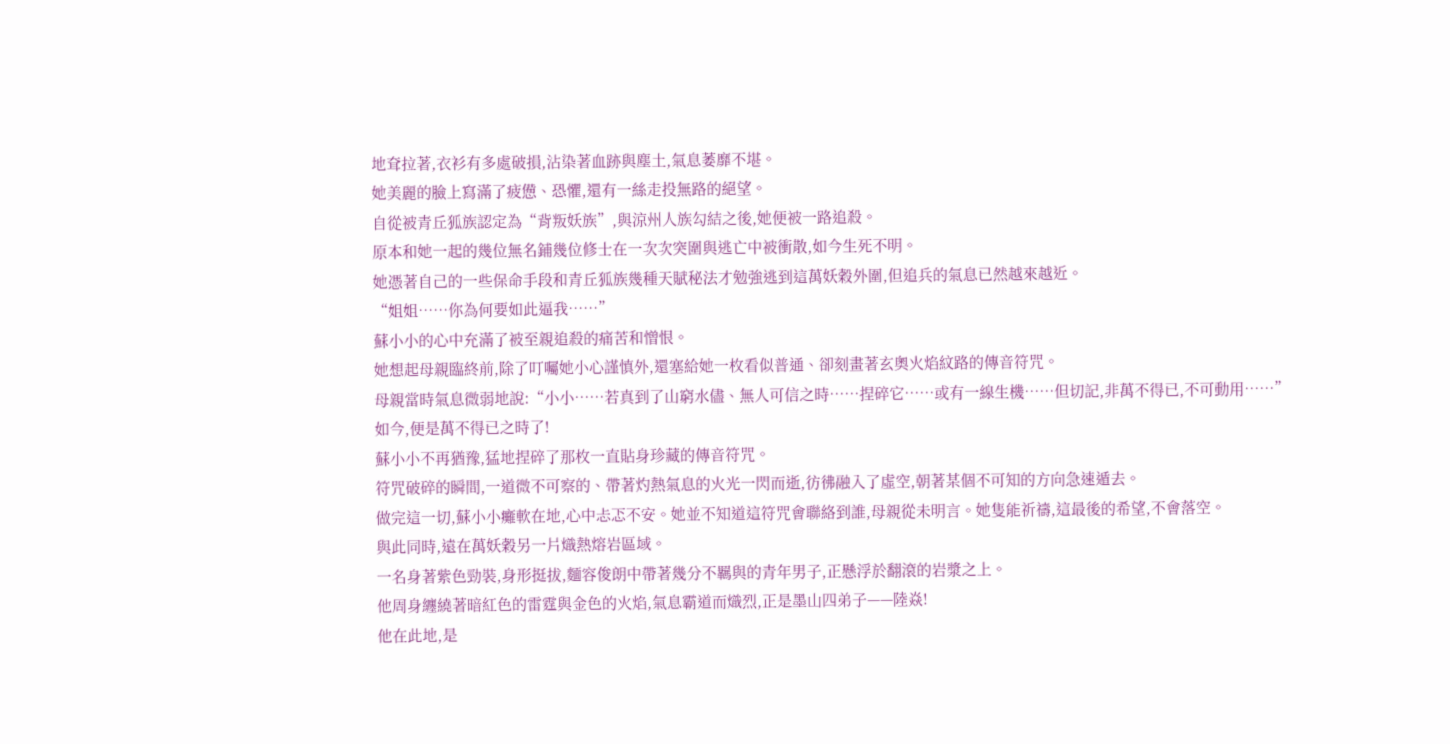地耷拉著,衣衫有多處破損,沾染著血跡與塵土,氣息萎靡不堪。
她美麗的臉上寫滿了疲憊、恐懼,還有一絲走投無路的絕望。
自從被青丘狐族認定為“背叛妖族”,與涼州人族勾結之後,她便被一路追殺。
原本和她一起的幾位無名鋪幾位修士在一次次突圍與逃亡中被衝散,如今生死不明。
她憑著自己的一些保命手段和青丘狐族幾種天賦秘法才勉強逃到這萬妖穀外圍,但追兵的氣息已然越來越近。
“姐姐……你為何要如此逼我……”
蘇小小的心中充滿了被至親追殺的痛苦和憎恨。
她想起母親臨終前,除了叮囑她小心謹慎外,還塞給她一枚看似普通、卻刻畫著玄奧火焰紋路的傳音符咒。
母親當時氣息微弱地說:“小小……若真到了山窮水儘、無人可信之時……捏碎它……或有一線生機……但切記,非萬不得已,不可動用……”
如今,便是萬不得已之時了!
蘇小小不再猶豫,猛地捏碎了那枚一直貼身珍藏的傳音符咒。
符咒破碎的瞬間,一道微不可察的、帶著灼熱氣息的火光一閃而逝,彷彿融入了虛空,朝著某個不可知的方向急速遁去。
做完這一切,蘇小小癱軟在地,心中忐忑不安。她並不知道這符咒會聯絡到誰,母親從未明言。她隻能祈禱,這最後的希望,不會落空。
與此同時,遠在萬妖穀另一片熾熱熔岩區域。
一名身著紫色勁裝,身形挺拔,麵容俊朗中帶著幾分不羈與的青年男子,正懸浮於翻滾的岩漿之上。
他周身纏繞著暗紅色的雷霆與金色的火焰,氣息霸道而熾烈,正是墨山四弟子——陸焱!
他在此地,是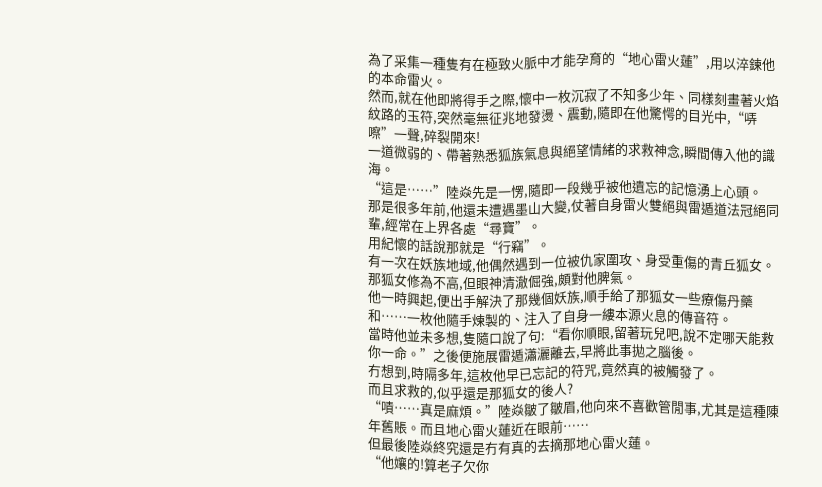為了采集一種隻有在極致火脈中才能孕育的“地心雷火蓮”,用以淬鍊他的本命雷火。
然而,就在他即將得手之際,懷中一枚沉寂了不知多少年、同樣刻畫著火焰紋路的玉符,突然毫無征兆地發燙、震動,隨即在他驚愕的目光中,“哢嚓”一聲,碎裂開來!
一道微弱的、帶著熟悉狐族氣息與絕望情緒的求救神念,瞬間傳入他的識海。
“這是……”陸焱先是一愣,隨即一段幾乎被他遺忘的記憶湧上心頭。
那是很多年前,他還未遭遇墨山大變,仗著自身雷火雙絕與雷遁道法冠絕同輩,經常在上界各處“尋寶”。
用紀懷的話說那就是“行竊”。
有一次在妖族地域,他偶然遇到一位被仇家圍攻、身受重傷的青丘狐女。
那狐女修為不高,但眼神清澈倔強,頗對他脾氣。
他一時興起,便出手解決了那幾個妖族,順手給了那狐女一些療傷丹藥和……一枚他隨手煉製的、注入了自身一縷本源火息的傳音符。
當時他並未多想,隻隨口說了句:“看你順眼,留著玩兒吧,說不定哪天能救你一命。”之後便施展雷遁瀟灑離去,早將此事拋之腦後。
冇想到,時隔多年,這枚他早已忘記的符咒,竟然真的被觸發了。
而且求救的,似乎還是那狐女的後人?
“嘖……真是麻煩。”陸焱皺了皺眉,他向來不喜歡管閒事,尤其是這種陳年舊賬。而且地心雷火蓮近在眼前……
但最後陸焱終究還是冇有真的去摘那地心雷火蓮。
“他孃的!算老子欠你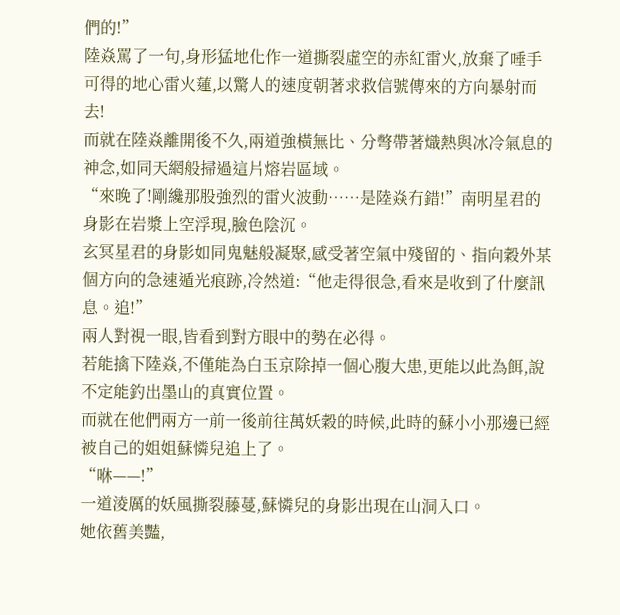們的!”
陸焱罵了一句,身形猛地化作一道撕裂虛空的赤紅雷火,放棄了唾手可得的地心雷火蓮,以驚人的速度朝著求救信號傳來的方向暴射而去!
而就在陸焱離開後不久,兩道強橫無比、分彆帶著熾熱與冰冷氣息的神念,如同天網般掃過這片熔岩區域。
“來晚了!剛纔那股強烈的雷火波動……是陸焱冇錯!”南明星君的身影在岩漿上空浮現,臉色陰沉。
玄冥星君的身影如同鬼魅般凝聚,感受著空氣中殘留的、指向穀外某個方向的急速遁光痕跡,冷然道:“他走得很急,看來是收到了什麼訊息。追!”
兩人對視一眼,皆看到對方眼中的勢在必得。
若能擒下陸焱,不僅能為白玉京除掉一個心腹大患,更能以此為餌,說不定能釣出墨山的真實位置。
而就在他們兩方一前一後前往萬妖穀的時候,此時的蘇小小那邊已經被自己的姐姐蘇憐兒追上了。
“咻——!”
一道淩厲的妖風撕裂藤蔓,蘇憐兒的身影出現在山洞入口。
她依舊美豔,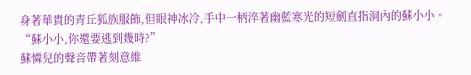身著華貴的青丘狐族服飾,但眼神冰冷,手中一柄淬著幽藍寒光的短劍直指洞內的蘇小小。
“蘇小小,你還要逃到幾時?”
蘇憐兒的聲音帶著刻意維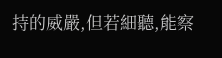持的威嚴,但若細聽,能察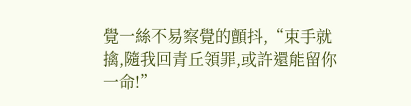覺一絲不易察覺的顫抖,“束手就擒,隨我回青丘領罪,或許還能留你一命!”